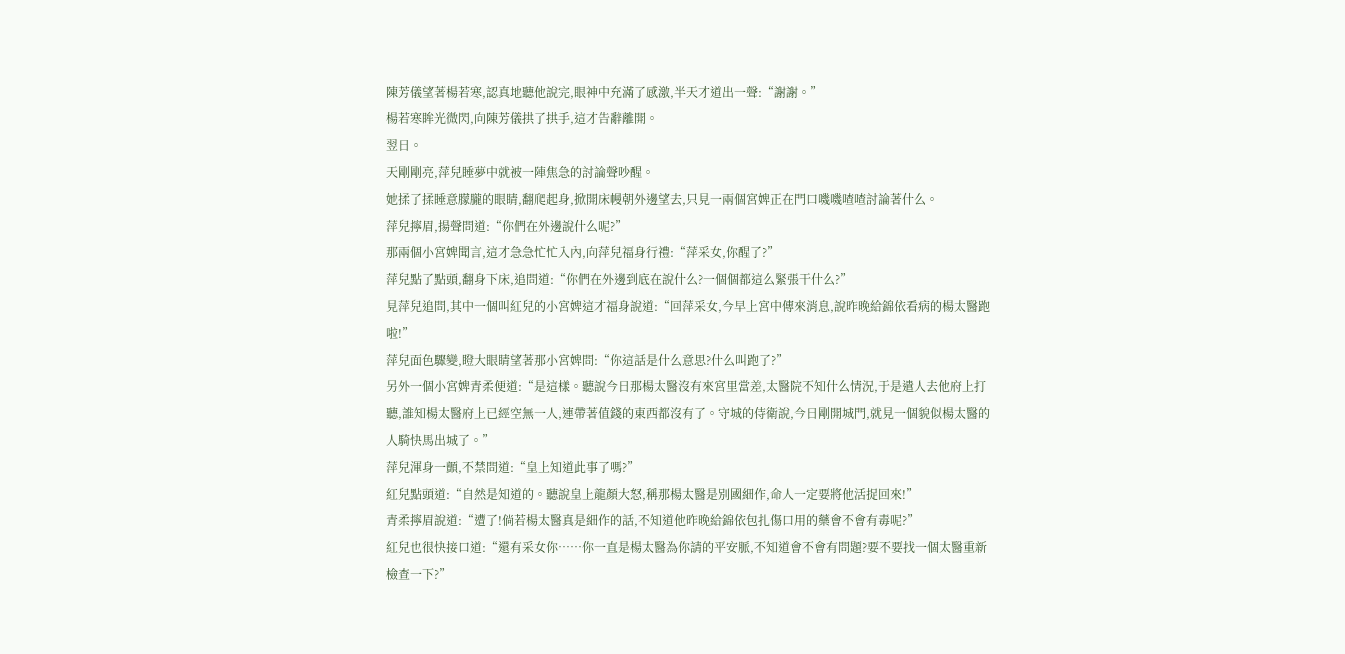陳芳儀望著楊若寒,認真地聽他說完,眼神中充滿了感激,半天才道出一聲:“謝謝。”
楊若寒眸光微閃,向陳芳儀拱了拱手,這才告辭離開。
翌日。
天剛剛亮,萍兒睡夢中就被一陣焦急的討論聲吵醒。
她揉了揉睡意朦朧的眼睛,翻爬起身,掀開床幔朝外邊望去,只見一兩個宮婢正在門口嘰嘰喳喳討論著什么。
萍兒擰眉,揚聲問道:“你們在外邊說什么呢?”
那兩個小宮婢聞言,這才急急忙忙入內,向萍兒福身行禮:“萍采女,你醒了?”
萍兒點了點頭,翻身下床,追問道:“你們在外邊到底在說什么?一個個都這么緊張干什么?”
見萍兒追問,其中一個叫紅兒的小宮婢這才福身說道:“回萍采女,今早上宮中傳來消息,說昨晚給錦依看病的楊太醫跑啦!”
萍兒面色驟變,瞪大眼睛望著那小宮婢問:“你這話是什么意思?什么叫跑了?”
另外一個小宮婢青柔便道:“是這樣。聽說今日那楊太醫沒有來宮里當差,太醫院不知什么情況,于是遣人去他府上打聽,誰知楊太醫府上已經空無一人,連帶著值錢的東西都沒有了。守城的侍衛說,今日剛開城門,就見一個貌似楊太醫的人騎快馬出城了。”
萍兒渾身一顫,不禁問道:“皇上知道此事了嗎?”
紅兒點頭道:“自然是知道的。聽說皇上龍顏大怒,稱那楊太醫是別國細作,命人一定要將他活捉回來!”
青柔擰眉說道:“遭了!倘若楊太醫真是細作的話,不知道他昨晚給錦依包扎傷口用的藥會不會有毒呢?”
紅兒也很快接口道:“還有采女你……你一直是楊太醫為你請的平安脈,不知道會不會有問題?要不要找一個太醫重新檢查一下?”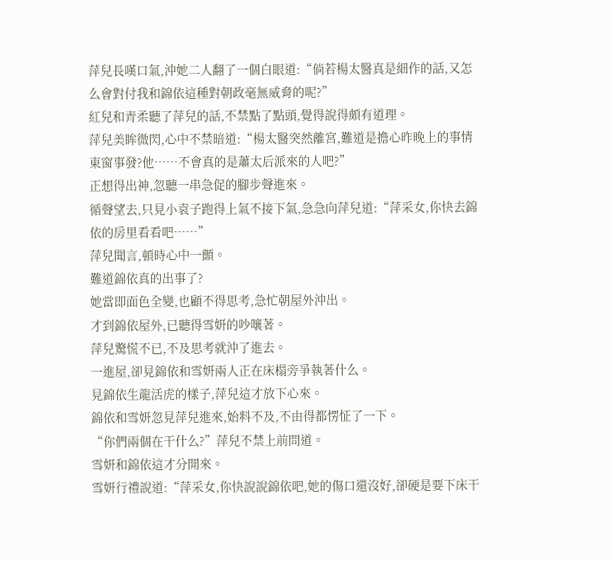萍兒長嘆口氣,沖她二人翻了一個白眼道:“倘若楊太醫真是細作的話,又怎么會對付我和錦依這種對朝政毫無威脅的呢?”
紅兒和青柔聽了萍兒的話,不禁點了點頭,覺得說得頗有道理。
萍兒美眸微閃,心中不禁暗道:“楊太醫突然離宮,難道是擔心昨晚上的事情東窗事發?他……不會真的是蕭太后派來的人吧?”
正想得出神,忽聽一串急促的腳步聲進來。
循聲望去,只見小袁子跑得上氣不接下氣,急急向萍兒道:“萍采女,你快去錦依的房里看看吧……”
萍兒聞言,頓時心中一顫。
難道錦依真的出事了?
她當即面色全變,也顧不得思考,急忙朝屋外沖出。
才到錦依屋外,已聽得雪妍的吵嚷著。
萍兒驚慌不已,不及思考就沖了進去。
一進屋,卻見錦依和雪妍兩人正在床榻旁爭執著什么。
見錦依生龍活虎的樣子,萍兒這才放下心來。
錦依和雪妍忽見萍兒進來,始料不及,不由得都愣怔了一下。
“你們兩個在干什么?”萍兒不禁上前問道。
雪妍和錦依這才分開來。
雪妍行禮說道:“萍采女,你快說說錦依吧,她的傷口還沒好,卻硬是要下床干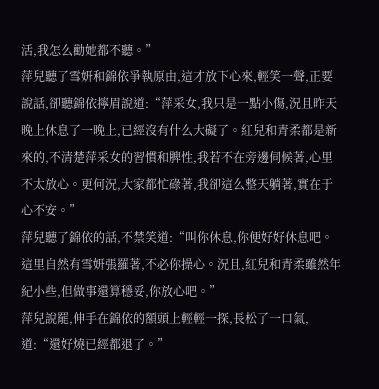活,我怎么勸她都不聽。”
萍兒聽了雪妍和錦依爭執原由,這才放下心來,輕笑一聲,正要說話,卻聽錦依擰眉說道:“萍采女,我只是一點小傷,況且昨天晚上休息了一晚上,已經沒有什么大礙了。紅兒和青柔都是新來的,不清楚萍采女的習慣和脾性,我若不在旁邊伺候著,心里不太放心。更何況,大家都忙碌著,我卻這么整天躺著,實在于心不安。”
萍兒聽了錦依的話,不禁笑道:“叫你休息,你便好好休息吧。這里自然有雪妍張羅著,不必你操心。況且,紅兒和青柔雖然年紀小些,但做事還算穩妥,你放心吧。”
萍兒說罷,伸手在錦依的額頭上輕輕一探,長松了一口氣,道:“還好燒已經都退了。”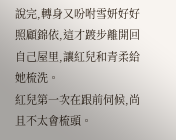說完,轉身又吩咐雪妍好好照顧錦依,這才踱步離開回自己屋里,讓紅兒和青柔給她梳洗。
紅兒第一次在跟前伺候,尚且不太會梳頭。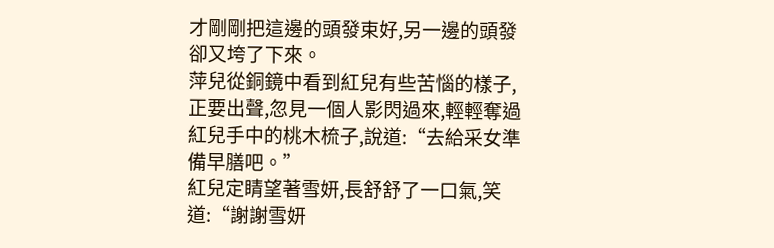才剛剛把這邊的頭發束好,另一邊的頭發卻又垮了下來。
萍兒從銅鏡中看到紅兒有些苦惱的樣子,正要出聲,忽見一個人影閃過來,輕輕奪過紅兒手中的桃木梳子,說道:“去給采女準備早膳吧。”
紅兒定睛望著雪妍,長舒舒了一口氣,笑道:“謝謝雪妍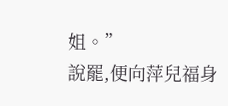姐。”
說罷,便向萍兒福身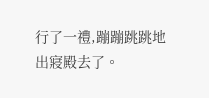行了一禮,蹦蹦跳跳地出寢殿去了。